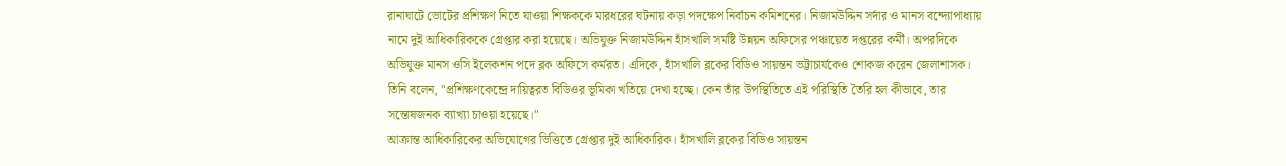রানাঘাটে ভোটের প্রশিক্ষণ নিতে যাওয়া শিক্ষককে মারধরের ঘটনায় কড়া পদক্ষেপ নির্বাচন কমিশনের। নিজামউদ্দিন সর্দার ও মানস বন্দ্যোপাধ্যায় নামে দুই আধিকারিককে গ্রেপ্তার করা হয়েছে। অভিযুক্ত নিজামউদ্দিন হাঁসখালি সমষ্টি উন্নয়ন অফিসের পঞ্চায়েত দপ্তরের কর্মী। অপরদিকে অভিযুক্ত মানস ওসি ইলেকশন পদে ব্লক অফিসে কর্মরত। এদিকে, হাঁসখালি ব্লকের বিডিও সায়ন্তন ভট্টাচার্যকেও শোকজ করেন জেলাশাসক। তিনি বলেন, "প্রশিক্ষণকেন্দ্রে দায়িত্বরত বিডিওর ভূমিকা খতিয়ে দেখা হচ্ছে। কেন তাঁর উপস্থিতিতে এই পরিস্থিতি তৈরি হল কীভাবে, তার সন্তোষজনক ব্যাখ্যা চাওয়া হয়েছে।"
আক্রান্ত আধিকারিকের অভিযোগের ভিত্তিতে গ্রেপ্তার দুই আধিকারিক। হাঁসখালি ব্লকের বিডিও সায়ন্তন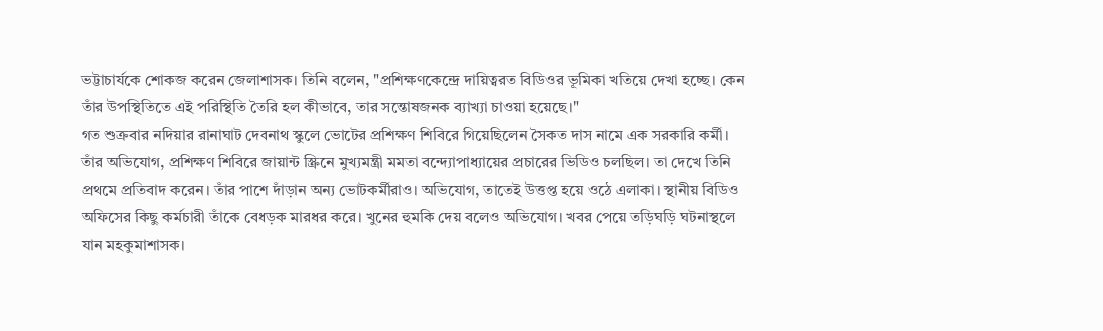ভট্টাচার্যকে শোকজ করেন জেলাশাসক। তিনি বলেন, "প্রশিক্ষণকেন্দ্রে দায়িত্বরত বিডিওর ভূমিকা খতিয়ে দেখা হচ্ছে। কেন তাঁর উপস্থিতিতে এই পরিস্থিতি তৈরি হল কীভাবে, তার সন্তোষজনক ব্যাখ্যা চাওয়া হয়েছে।"
গত শুক্রবার নদিয়ার রানাঘাট দেবনাথ স্কুলে ভোটের প্রশিক্ষণ শিবিরে গিয়েছিলেন সৈকত দাস নামে এক সরকারি কর্মী। তাঁর অভিযোগ, প্রশিক্ষণ শিবিরে জায়ান্ট স্ক্রিনে মুখ্যমন্ত্রী মমতা বন্দ্যোপাধ্যায়ের প্রচারের ভিডিও চলছিল। তা দেখে তিনি প্রথমে প্রতিবাদ করেন। তাঁর পাশে দাঁড়ান অন্য ভোটকর্মীরাও। অভিযোগ, তাতেই উত্তপ্ত হয়ে ওঠে এলাকা। স্থানীয় বিডিও অফিসের কিছু কর্মচারী তাঁকে বেধড়ক মারধর করে। খুনের হুমকি দেয় বলেও অভিযোগ। খবর পেয়ে তড়িঘড়ি ঘটনাস্থলে যান মহকুমাশাসক।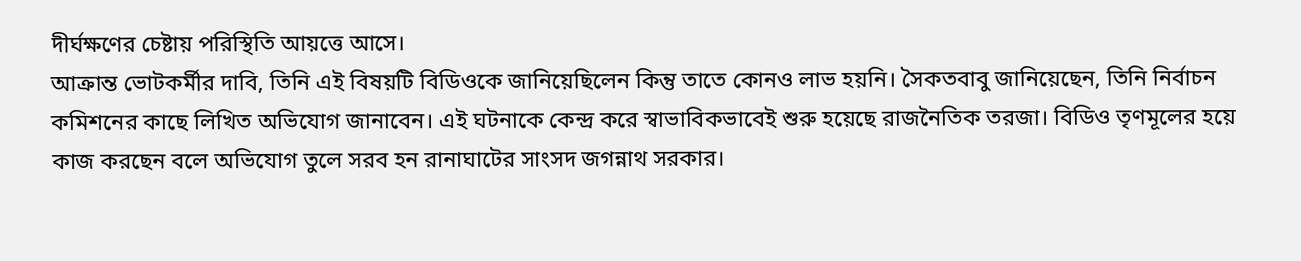দীর্ঘক্ষণের চেষ্টায় পরিস্থিতি আয়ত্তে আসে।
আক্রান্ত ভোটকর্মীর দাবি, তিনি এই বিষয়টি বিডিওকে জানিয়েছিলেন কিন্তু তাতে কোনও লাভ হয়নি। সৈকতবাবু জানিয়েছেন, তিনি নির্বাচন কমিশনের কাছে লিখিত অভিযোগ জানাবেন। এই ঘটনাকে কেন্দ্র করে স্বাভাবিকভাবেই শুরু হয়েছে রাজনৈতিক তরজা। বিডিও তৃণমূলের হয়ে কাজ করছেন বলে অভিযোগ তুলে সরব হন রানাঘাটের সাংসদ জগন্নাথ সরকার।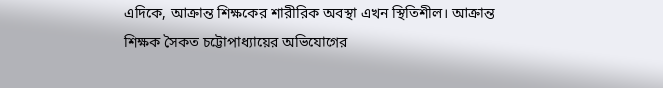এদিকে, আক্রান্ত শিক্ষকের শারীরিক অবস্থা এখন স্থিতিশীল। আক্রান্ত শিক্ষক সৈকত চট্টোপাধ্যায়ের অভিযোগের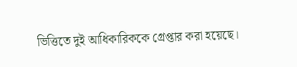ভিত্তিতে দুই আধিকারিককে গ্রেপ্তার করা হয়েছে।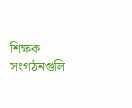শিক্ষক সংগঠনগুলি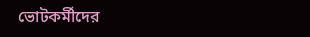ভোটকর্মীদের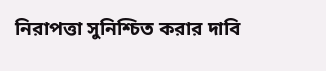নিরাপত্তা সুনিশ্চিত করার দাবি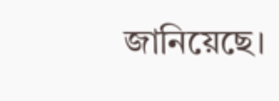জানিয়েছে।